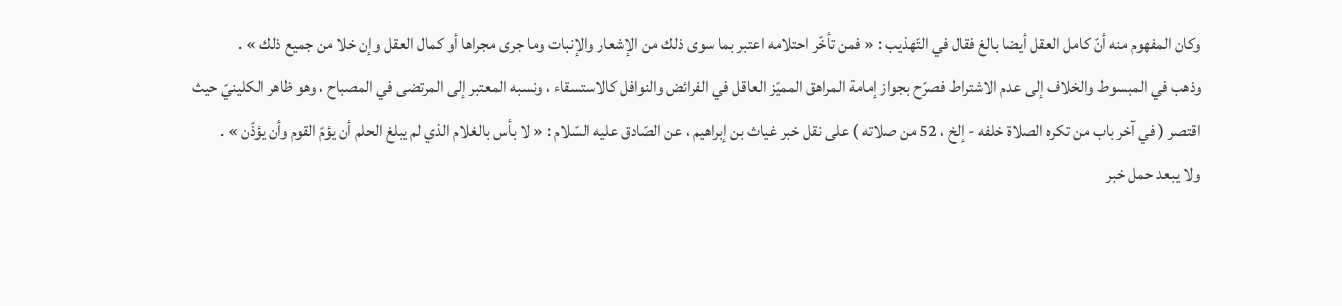وكان المفهوم منه أنّ كامل العقل أيضا بالغ فقال في التّهذيب : « فمن تأخّر احتلامه اعتبر بما سوى ذلك من الإشعار والإنبات وما جرى مجراها أو كمال العقل وإن خلا من جميع ذلك » .
وذهب في المبسوط والخلاف إلى عدم الاشتراط فصرّح بجواز إمامة المراهق المميّز العاقل في الفرائض والنوافل كالاستسقاء ، ونسبه المعتبر إلى المرتضى في المصباح ، وهو ظاهر الكلينيّ حيث اقتصر ( في آخر باب من تكره الصلاة خلفه - إلخ ، 52 من صلاته ) على نقل خبر غياث بن إبراهيم ، عن الصّادق عليه السّلام : « لا بأس بالغلام الذي لم يبلغ الحلم أن يؤمّ القوم وأن يؤذّن » .
ولا يبعد حمل خبر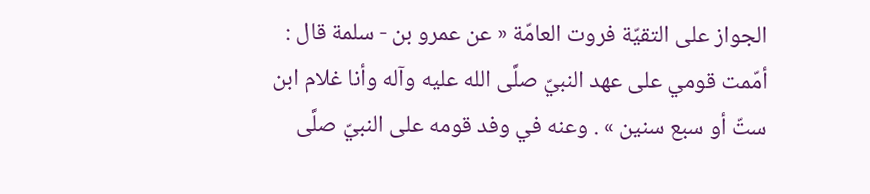الجواز على التقيّة فروت العامّة « عن عمرو بن - سلمة قال : أمّمت قومي على عهد النبيّ صلَّى الله عليه وآله وأنا غلام ابن ستّ أو سبع سنين » . وعنه في وفد قومه على النبيّ صلَّى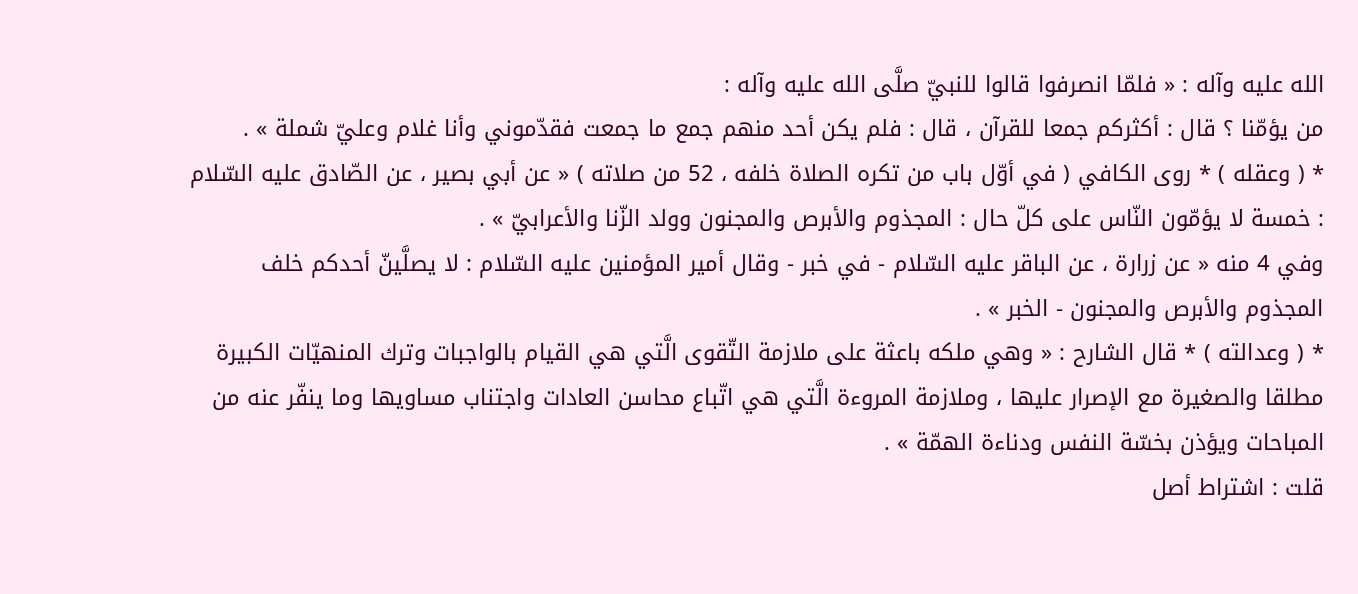الله عليه وآله : « فلمّا انصرفوا قالوا للنبيّ صلَّى الله عليه وآله :
من يؤمّنا ؟ قال : أكثركم جمعا للقرآن ، قال : فلم يكن أحد منهم جمع ما جمعت فقدّموني وأنا غلام وعليّ شملة » .
* ( وعقله ) * روى الكافي ( في أوّل باب من تكره الصلاة خلفه ، 52 من صلاته ) « عن أبي بصير ، عن الصّادق عليه السّلام : خمسة لا يؤمّون النّاس على كلّ حال : المجذوم والأبرص والمجنون وولد الزّنا والأعرابيّ » .
وفي 4 منه « عن زرارة ، عن الباقر عليه السّلام - في خبر - وقال أمير المؤمنين عليه السّلام : لا يصلَّينّ أحدكم خلف المجذوم والأبرص والمجنون - الخبر » .
* ( وعدالته ) * قال الشارح : « وهي ملكه باعثة على ملازمة التّقوى الَّتي هي القيام بالواجبات وترك المنهيّات الكبيرة مطلقا والصغيرة مع الإصرار عليها ، وملازمة المروءة الَّتي هي اتّباع محاسن العادات واجتناب مساويها وما ينفّر عنه من المباحات ويؤذن بخسّة النفس ودناءة الهمّة » .
قلت : اشتراط أصل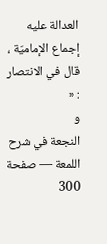العدالة عليه إجماع الإماميّة ، قال في الانتصار : «
و
النجعة في شرح اللمعة — صفحة 300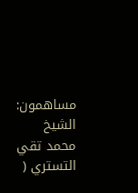مساهمون: الشيخ محمد تقي التستري (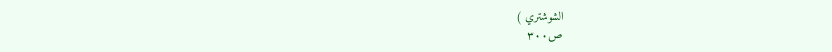الشوشتري )
ص٣٠٠